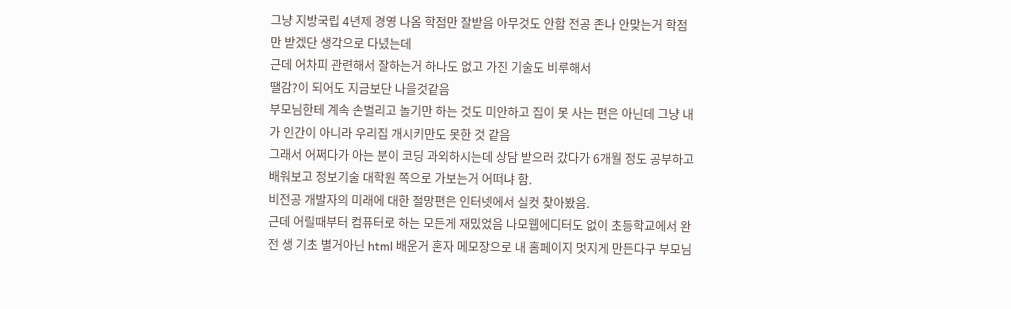그냥 지방국립 4년제 경영 나옴 학점만 잘받음 아무것도 안함 전공 존나 안맞는거 학점만 받겠단 생각으로 다녔는데
근데 어차피 관련해서 잘하는거 하나도 없고 가진 기술도 비루해서
땔감?이 되어도 지금보단 나을것같음
부모님한테 계속 손벌리고 놀기만 하는 것도 미안하고 집이 못 사는 편은 아닌데 그냥 내가 인간이 아니라 우리집 개시키만도 못한 것 같음
그래서 어쩌다가 아는 분이 코딩 과외하시는데 상담 받으러 갔다가 6개월 정도 공부하고 배워보고 정보기술 대학원 쪽으로 가보는거 어떠냐 함.
비전공 개발자의 미래에 대한 절망편은 인터넷에서 실컷 찾아봤음.
근데 어릴때부터 컴퓨터로 하는 모든게 재밌었음 나모웹에디터도 없이 초등학교에서 완전 생 기초 별거아닌 html 배운거 혼자 메모장으로 내 홈페이지 멋지게 만든다구 부모님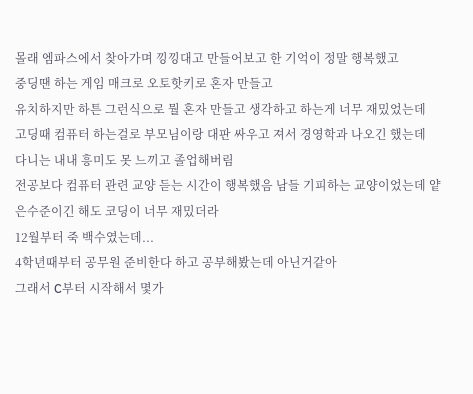몰래 엠파스에서 찾아가며 낑낑대고 만들어보고 한 기억이 정말 행복했고
중딩땐 하는 게임 매크로 오토핫키로 혼자 만들고
유치하지만 하튼 그런식으로 뭘 혼자 만들고 생각하고 하는게 너무 재밌었는데
고딩때 컴퓨터 하는걸로 부모님이랑 대판 싸우고 져서 경영학과 나오긴 했는데
다니는 내내 흥미도 못 느끼고 졸업해버림
전공보다 컴퓨터 관련 교양 듣는 시간이 행복했음 남들 기피하는 교양이었는데 얕은수준이긴 해도 코딩이 너무 재밌더라
12월부터 죽 백수였는데...
4학년때부터 공무원 준비한다 하고 공부해봤는데 아닌거같아
그래서 C부터 시작해서 몇가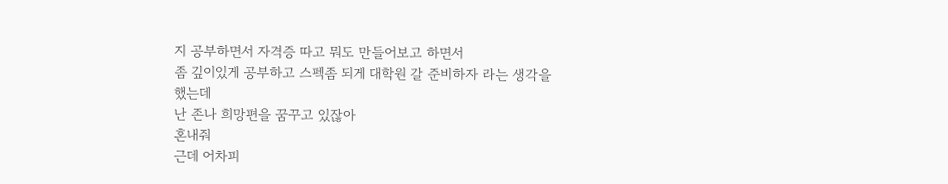지 공부하면서 자격증 따고 뭐도 만들어보고 하면서
좀 깊이있게 공부하고 스펙좀 되게 대학원 갈 준비하자 라는 생각을 했는데
난 존나 희망편을 꿈꾸고 있잖아
혼내줘
근데 어차피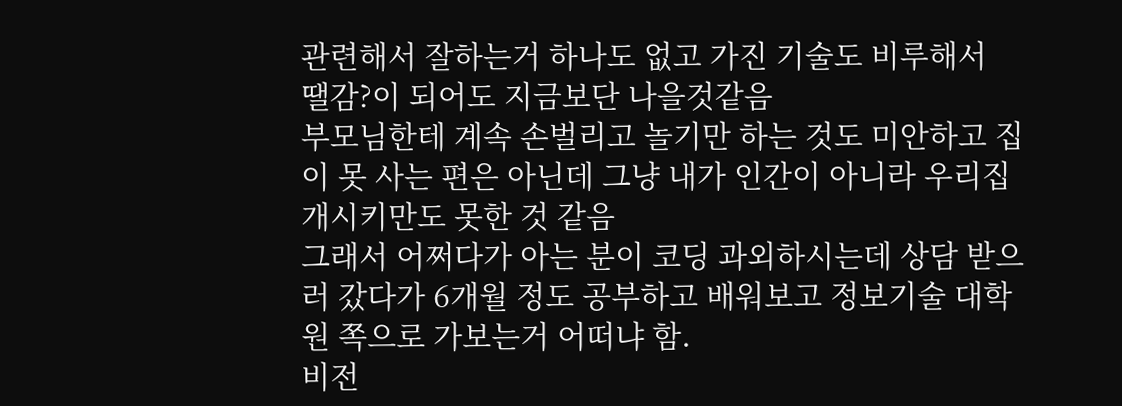관련해서 잘하는거 하나도 없고 가진 기술도 비루해서
땔감?이 되어도 지금보단 나을것같음
부모님한테 계속 손벌리고 놀기만 하는 것도 미안하고 집이 못 사는 편은 아닌데 그냥 내가 인간이 아니라 우리집 개시키만도 못한 것 같음
그래서 어쩌다가 아는 분이 코딩 과외하시는데 상담 받으러 갔다가 6개월 정도 공부하고 배워보고 정보기술 대학원 쪽으로 가보는거 어떠냐 함.
비전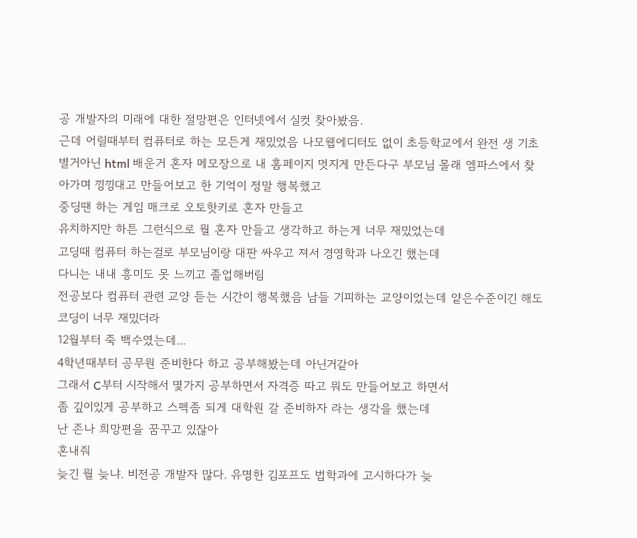공 개발자의 미래에 대한 절망편은 인터넷에서 실컷 찾아봤음.
근데 어릴때부터 컴퓨터로 하는 모든게 재밌었음 나모웹에디터도 없이 초등학교에서 완전 생 기초 별거아닌 html 배운거 혼자 메모장으로 내 홈페이지 멋지게 만든다구 부모님 몰래 엠파스에서 찾아가며 낑낑대고 만들어보고 한 기억이 정말 행복했고
중딩땐 하는 게임 매크로 오토핫키로 혼자 만들고
유치하지만 하튼 그런식으로 뭘 혼자 만들고 생각하고 하는게 너무 재밌었는데
고딩때 컴퓨터 하는걸로 부모님이랑 대판 싸우고 져서 경영학과 나오긴 했는데
다니는 내내 흥미도 못 느끼고 졸업해버림
전공보다 컴퓨터 관련 교양 듣는 시간이 행복했음 남들 기피하는 교양이었는데 얕은수준이긴 해도 코딩이 너무 재밌더라
12월부터 죽 백수였는데...
4학년때부터 공무원 준비한다 하고 공부해봤는데 아닌거같아
그래서 C부터 시작해서 몇가지 공부하면서 자격증 따고 뭐도 만들어보고 하면서
좀 깊이있게 공부하고 스펙좀 되게 대학원 갈 준비하자 라는 생각을 했는데
난 존나 희망편을 꿈꾸고 있잖아
혼내줘
늦긴 뭘 늦냐. 비전공 개발자 많다. 유명한 김포프도 법학과에 고시하다가 늦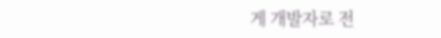게 개발자로 전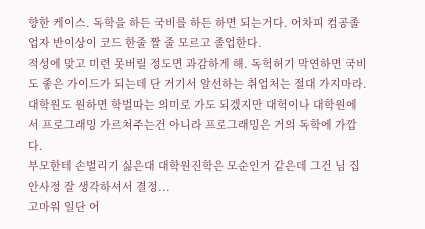향한 케이스. 독학을 하든 국비를 하든 하면 되는거다. 어차피 컴공졸업자 반이상이 코드 한줄 짤 줄 모르고 졸업한다.
적성에 맞고 미련 못버릴 정도면 과감하게 해. 독헉허기 막연하면 국비도 좋은 가이드가 되는데 단 거기서 알선하는 취업처는 절대 가지마라.
대학원도 원하면 학벌따는 의미로 가도 되겠지만 대헉이나 대학원에서 프로그래밍 가르쳐주는건 아니라 프로그래밍은 거의 독학에 가깝다.
부모한테 손벌리기 싫은대 대학원진학은 모순인거 같은데 그건 님 집안사정 잘 생각하셔서 결정...
고마워 일단 어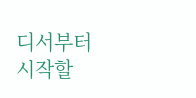디서부터 시작할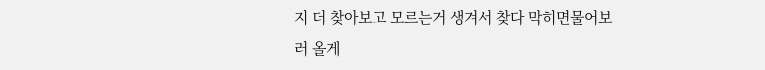지 더 찾아보고 모르는거 생겨서 찾다 막히면물어보러 올게